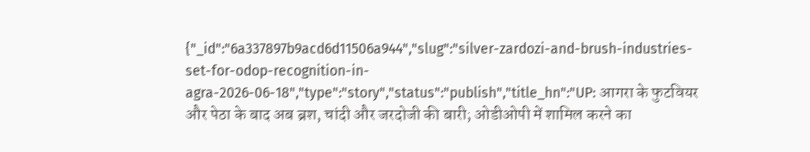{"_id":"6a337897b9acd6d11506a944","slug":"silver-zardozi-and-brush-industries-set-for-odop-recognition-in-agra-2026-06-18","type":"story","status":"publish","title_hn":"UP: आगरा के फुटवियर और पेठा के बाद अब ब्रश, चांदी और जरदोजी की बारी; ओडीओपी में शामिल करने का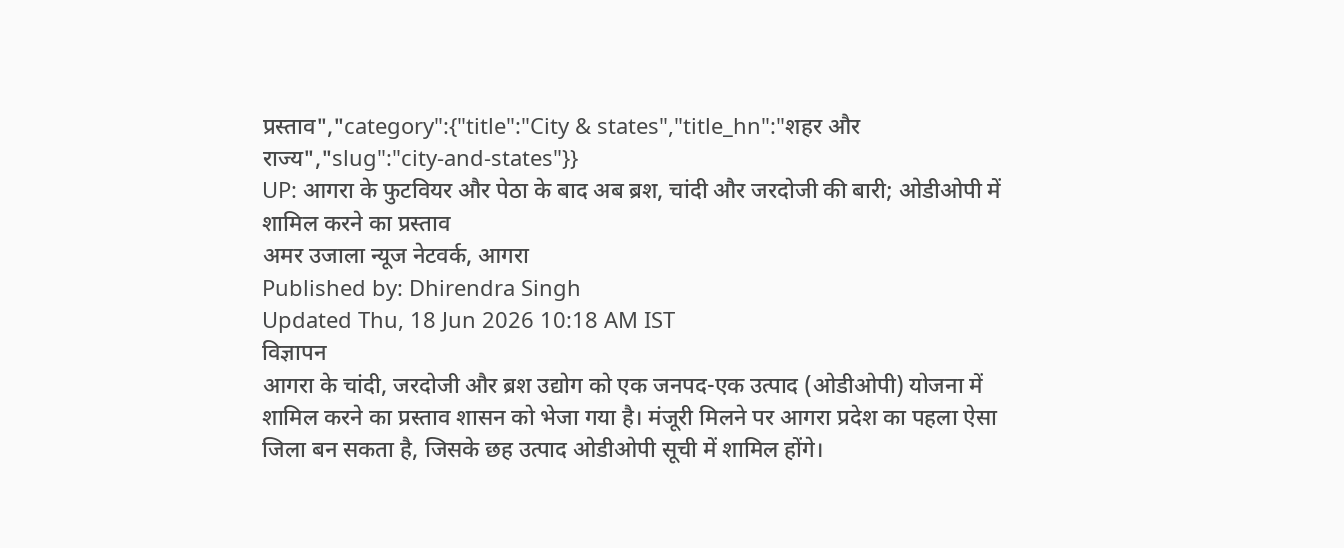प्रस्ताव","category":{"title":"City & states","title_hn":"शहर और राज्य","slug":"city-and-states"}}
UP: आगरा के फुटवियर और पेठा के बाद अब ब्रश, चांदी और जरदोजी की बारी; ओडीओपी में शामिल करने का प्रस्ताव
अमर उजाला न्यूज नेटवर्क, आगरा
Published by: Dhirendra Singh
Updated Thu, 18 Jun 2026 10:18 AM IST
विज्ञापन
आगरा के चांदी, जरदोजी और ब्रश उद्योग को एक जनपद-एक उत्पाद (ओडीओपी) योजना में शामिल करने का प्रस्ताव शासन को भेजा गया है। मंजूरी मिलने पर आगरा प्रदेश का पहला ऐसा जिला बन सकता है, जिसके छह उत्पाद ओडीओपी सूची में शामिल होंगे।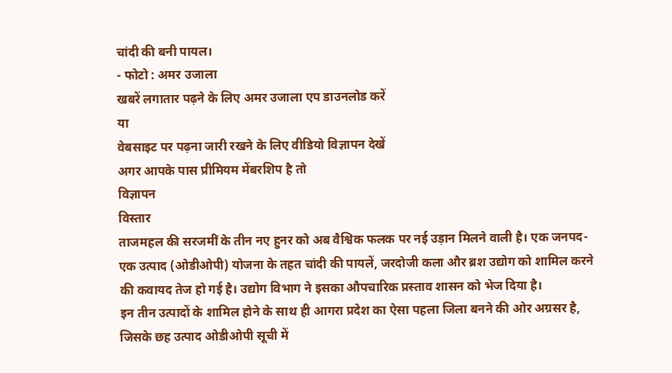चांदी की बनी पायल।
- फोटो : अमर उजाला
खबरें लगातार पढ़ने के लिए अमर उजाला एप डाउनलोड करें
या
वेबसाइट पर पढ़ना जारी रखने के लिए वीडियो विज्ञापन देखें
अगर आपके पास प्रीमियम मेंबरशिप है तो
विज्ञापन
विस्तार
ताजमहल की सरजमीं के तीन नए हुनर को अब वैश्विक फलक पर नई उड़ान मिलने वाली है। एक जनपद-एक उत्पाद (ओडीओपी) योजना के तहत चांदी की पायलें, जरदोजी कला और ब्रश उद्योग को शामिल करने की कवायद तेज हो गई है। उद्योग विभाग ने इसका औपचारिक प्रस्ताव शासन को भेज दिया है।
इन तीन उत्पादों के शामिल होने के साथ ही आगरा प्रदेश का ऐसा पहला जिला बनने की ओर अग्रसर है, जिसके छह उत्पाद ओडीओपी सूची में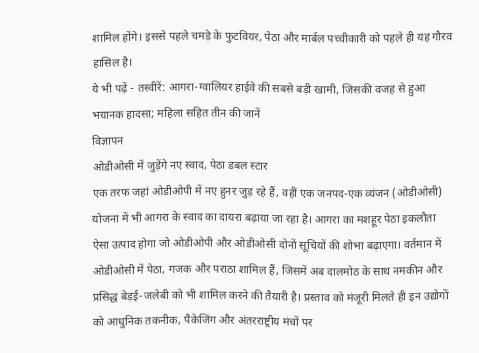शामिल होंगे। इससे पहले चमड़े के फुटवियर, पेठा और मार्बल पच्चीकारी को पहले ही यह गौरव हासिल है।
ये भी पढ़ें - तस्वीरें: आगरा-ग्वालियर हाईवे की सबसे बड़ी खामी, जिसकी वजह से हुआ भयानक हादसा; महिला सहित तीन की जानें
विज्ञापन
ओडीओसी में जुड़ेंगे नए स्वाद, पेठा डबल स्टार
एक तरफ जहां ओडीओपी में नए हुनर जुड़ रहे हैं, वहीं एक जनपद-एक व्यंजन (ओडीओसी) योजना में भी आगरा के स्वाद का दायरा बढ़ाया जा रहा है। आगरा का मशहूर पेठा इकलौता ऐसा उत्पाद होगा जो ओडीओपी और ओडीओसी दोनों सूचियों की शोभा बढ़ाएगा। वर्तमान में ओडीओसी में पेठा, गजक और पराठा शामिल हैं, जिसमें अब दालमोठ के साथ नमकीन और प्रसिद्ध बेड़ई-जलेबी को भी शामिल करने की तैयारी है। प्रस्ताव को मंजूरी मिलते ही इन उद्योगों को आधुनिक तकनीक, पैकेजिंग और अंतरराष्ट्रीय मंचों पर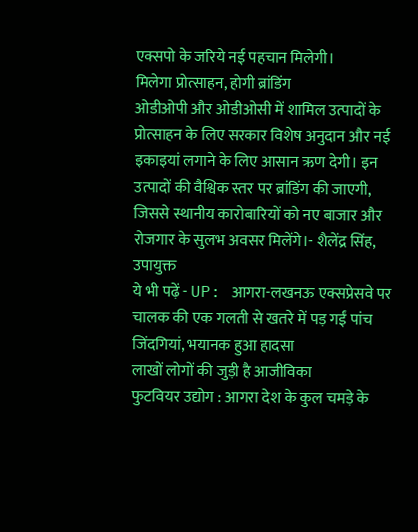एक्सपो के जरिये नई पहचान मिलेगी।
मिलेगा प्रोत्साहन, होगी ब्रांडिंग
ओडीओपी और ओडीओसी में शामिल उत्पादों के प्रोत्साहन के लिए सरकार विशेष अनुदान और नई इकाइयां लगाने के लिए आसान ऋण देगी। इन उत्पादों की वैश्विक स्तर पर ब्रांडिंग की जाएगी, जिससे स्थानीय कारोबारियों को नए बाजार और रोजगार के सुलभ अवसर मिलेंगे।- शैलेंद्र सिंह, उपायुक्त
ये भी पढ़ें - UP: आगरा-लखनऊ एक्सप्रेसवे पर चालक की एक गलती से खतरे में पड़ गईं पांच जिंदगियां, भयानक हुआ हादसा
लाखों लोगों की जुड़ी है आजीविका
फुटवियर उद्योग : आगरा देश के कुल चमड़े के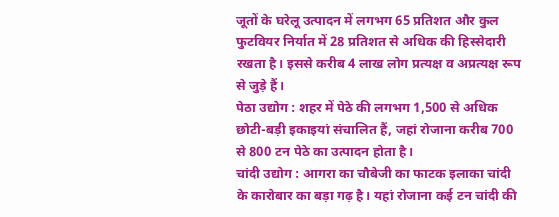जूतों के घरेलू उत्पादन में लगभग 65 प्रतिशत और कुल फुटवियर निर्यात में 28 प्रतिशत से अधिक की हिस्सेदारी रखता है। इससे करीब 4 लाख लोग प्रत्यक्ष व अप्रत्यक्ष रूप से जुड़े हैं।
पेठा उद्योग : शहर में पेठे की लगभग 1,500 से अधिक छोटी-बड़ी इकाइयां संचालित हैं, जहां रोजाना करीब 700 से 800 टन पेठे का उत्पादन होता है।
चांदी उद्योग : आगरा का चौबेजी का फाटक इलाका चांदी के कारोबार का बड़ा गढ़ है। यहां रोजाना कई टन चांदी की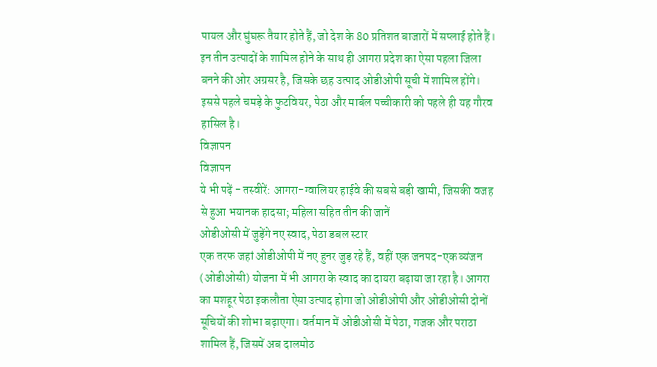पायल और घुंघरू तैयार होते हैं, जो देश के 80 प्रतिशत बाजारों में सप्लाई होते हैं।
इन तीन उत्पादों के शामिल होने के साथ ही आगरा प्रदेश का ऐसा पहला जिला बनने की ओर अग्रसर है, जिसके छह उत्पाद ओडीओपी सूची में शामिल होंगे। इससे पहले चमड़े के फुटवियर, पेठा और मार्बल पच्चीकारी को पहले ही यह गौरव हासिल है।
विज्ञापन
विज्ञापन
ये भी पढ़ें - तस्वीरें: आगरा-ग्वालियर हाईवे की सबसे बड़ी खामी, जिसकी वजह से हुआ भयानक हादसा; महिला सहित तीन की जानें
ओडीओसी में जुड़ेंगे नए स्वाद, पेठा डबल स्टार
एक तरफ जहां ओडीओपी में नए हुनर जुड़ रहे हैं, वहीं एक जनपद-एक व्यंजन (ओडीओसी) योजना में भी आगरा के स्वाद का दायरा बढ़ाया जा रहा है। आगरा का मशहूर पेठा इकलौता ऐसा उत्पाद होगा जो ओडीओपी और ओडीओसी दोनों सूचियों की शोभा बढ़ाएगा। वर्तमान में ओडीओसी में पेठा, गजक और पराठा शामिल हैं, जिसमें अब दालमोठ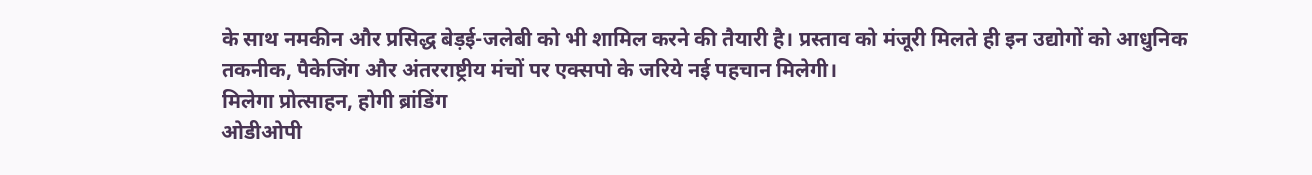के साथ नमकीन और प्रसिद्ध बेड़ई-जलेबी को भी शामिल करने की तैयारी है। प्रस्ताव को मंजूरी मिलते ही इन उद्योगों को आधुनिक तकनीक, पैकेजिंग और अंतरराष्ट्रीय मंचों पर एक्सपो के जरिये नई पहचान मिलेगी।
मिलेगा प्रोत्साहन, होगी ब्रांडिंग
ओडीओपी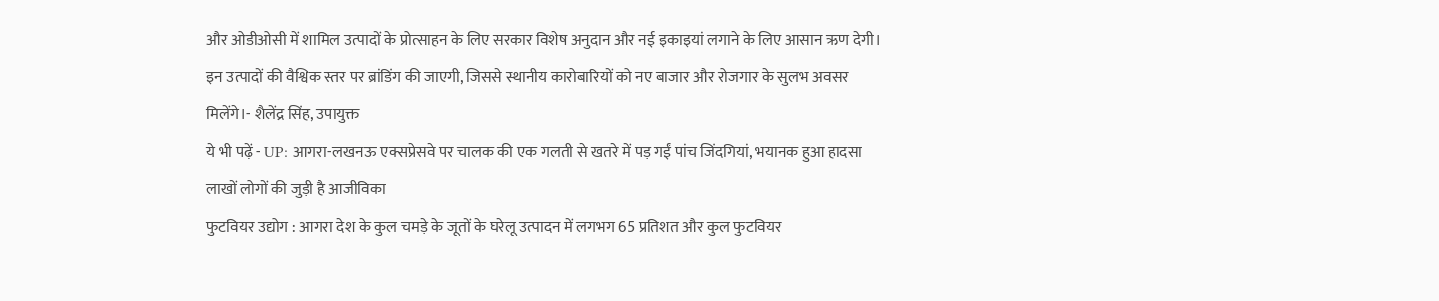और ओडीओसी में शामिल उत्पादों के प्रोत्साहन के लिए सरकार विशेष अनुदान और नई इकाइयां लगाने के लिए आसान ऋण देगी। इन उत्पादों की वैश्विक स्तर पर ब्रांडिंग की जाएगी, जिससे स्थानीय कारोबारियों को नए बाजार और रोजगार के सुलभ अवसर मिलेंगे।- शैलेंद्र सिंह, उपायुक्त
ये भी पढ़ें - UP: आगरा-लखनऊ एक्सप्रेसवे पर चालक की एक गलती से खतरे में पड़ गईं पांच जिंदगियां, भयानक हुआ हादसा
लाखों लोगों की जुड़ी है आजीविका
फुटवियर उद्योग : आगरा देश के कुल चमड़े के जूतों के घरेलू उत्पादन में लगभग 65 प्रतिशत और कुल फुटवियर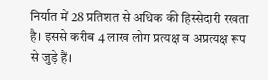निर्यात में 28 प्रतिशत से अधिक की हिस्सेदारी रखता है। इससे करीब 4 लाख लोग प्रत्यक्ष व अप्रत्यक्ष रूप से जुड़े हैं।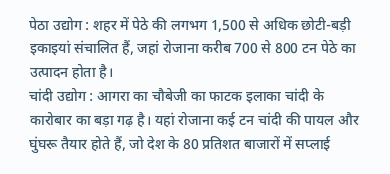पेठा उद्योग : शहर में पेठे की लगभग 1,500 से अधिक छोटी-बड़ी इकाइयां संचालित हैं, जहां रोजाना करीब 700 से 800 टन पेठे का उत्पादन होता है।
चांदी उद्योग : आगरा का चौबेजी का फाटक इलाका चांदी के कारोबार का बड़ा गढ़ है। यहां रोजाना कई टन चांदी की पायल और घुंघरू तैयार होते हैं, जो देश के 80 प्रतिशत बाजारों में सप्लाई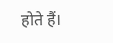होते हैं।